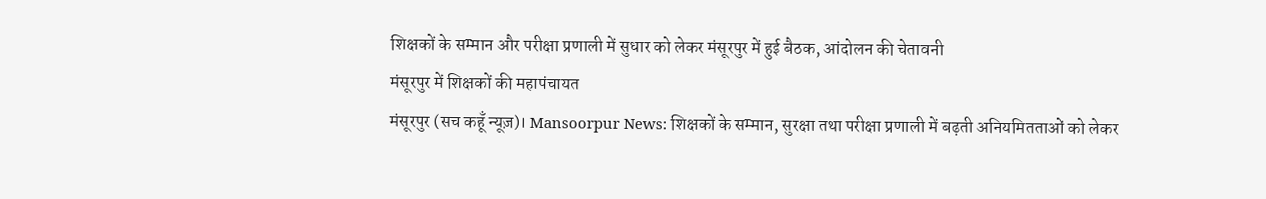शिक्षकों के सम्मान और परीक्षा प्रणाली में सुधार को लेकर मंसूरपुर में हुई बैठक, आंदोलन की चेतावनी
मंसूरपुर में शिक्षकों की महापंचायत
मंसूरपुर (सच कहूँ न्यूज़)। Mansoorpur News: शिक्षकों के सम्मान, सुरक्षा तथा परीक्षा प्रणाली में बढ़ती अनियमितताओं को लेकर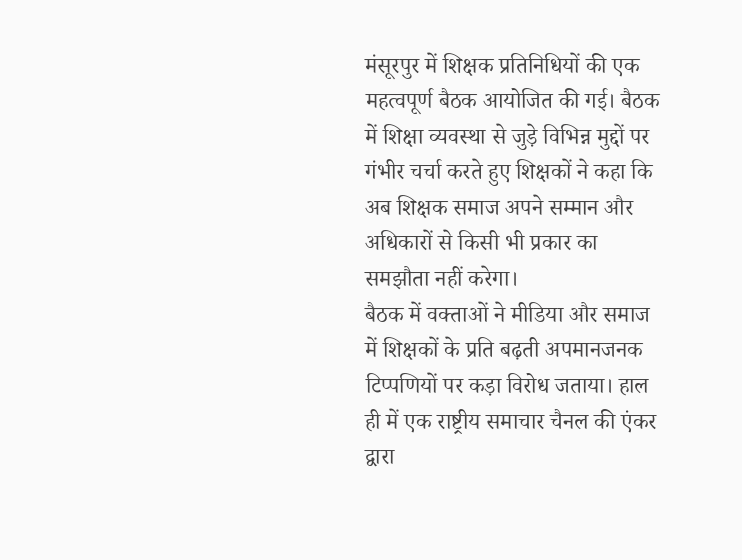मंसूरपुर में शिक्षक प्रतिनिधियों की एक महत्वपूर्ण बैठक आयोजित की गई। बैठक में शिक्षा व्यवस्था से जुड़े विभिन्न मुद्दों पर गंभीर चर्चा करते हुए शिक्षकों ने कहा कि अब शिक्षक समाज अपने सम्मान और अधिकारों से किसी भी प्रकार का समझौता नहीं करेगा।
बैठक में वक्ताओं ने मीडिया और समाज में शिक्षकों के प्रति बढ़ती अपमानजनक टिप्पणियों पर कड़ा विरोध जताया। हाल ही में एक राष्ट्रीय समाचार चैनल की एंकर द्वारा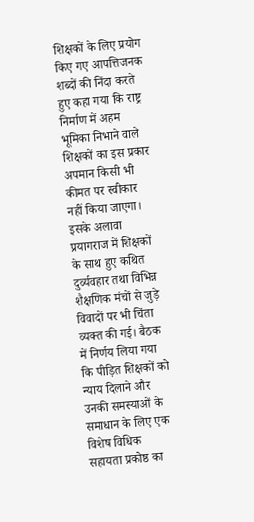शिक्षकों के लिए प्रयोग किए गए आपत्तिजनक शब्दों की निंदा करते हुए कहा गया कि राष्ट्र निर्माण में अहम भूमिका निभाने वाले शिक्षकों का इस प्रकार अपमान किसी भी कीमत पर स्वीकार नहीं किया जाएगा।
इसके अलावा प्रयागराज में शिक्षकों के साथ हुए कथित दुर्व्यवहार तथा विभिन्न शैक्षणिक मंचों से जुड़े विवादों पर भी चिंता व्यक्त की गई। बैठक में निर्णय लिया गया कि पीड़ित शिक्षकों को न्याय दिलाने और उनकी समस्याओं के समाधान के लिए एक विशेष विधिक सहायता प्रकोष्ठ का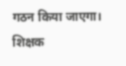गठन किया जाएगा।
शिक्षक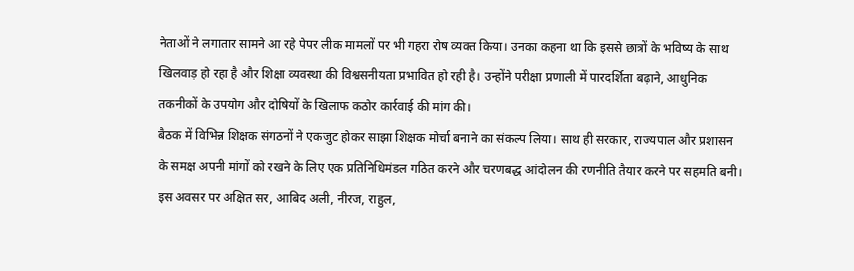नेताओं ने लगातार सामने आ रहे पेपर लीक मामलों पर भी गहरा रोष व्यक्त किया। उनका कहना था कि इससे छात्रों के भविष्य के साथ खिलवाड़ हो रहा है और शिक्षा व्यवस्था की विश्वसनीयता प्रभावित हो रही है। उन्होंने परीक्षा प्रणाली में पारदर्शिता बढ़ाने, आधुनिक तकनीकों के उपयोग और दोषियों के खिलाफ कठोर कार्रवाई की मांग की।
बैठक में विभिन्न शिक्षक संगठनों ने एकजुट होकर साझा शिक्षक मोर्चा बनाने का संकल्प लिया। साथ ही सरकार, राज्यपाल और प्रशासन के समक्ष अपनी मांगों को रखने के लिए एक प्रतिनिधिमंडल गठित करने और चरणबद्ध आंदोलन की रणनीति तैयार करने पर सहमति बनी।
इस अवसर पर अक्षित सर, आबिद अली, नीरज, राहुल,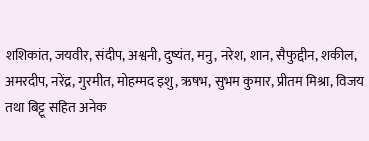शशिकांत, जयवीर, संदीप, अश्वनी, दुष्यंत, मनु, नरेश, शान, सैफुद्दीन, शकील, अमरदीप, नरेंद्र, गुरमीत, मोहम्मद इशु, ऋषभ, सुभम कुमार, प्रीतम मिश्रा, विजय तथा बिट्टू सहित अनेक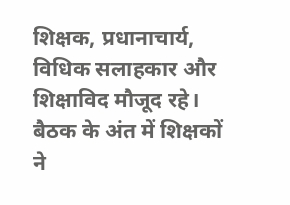शिक्षक, प्रधानाचार्य, विधिक सलाहकार और शिक्षाविद मौजूद रहे।
बैठक के अंत में शिक्षकों ने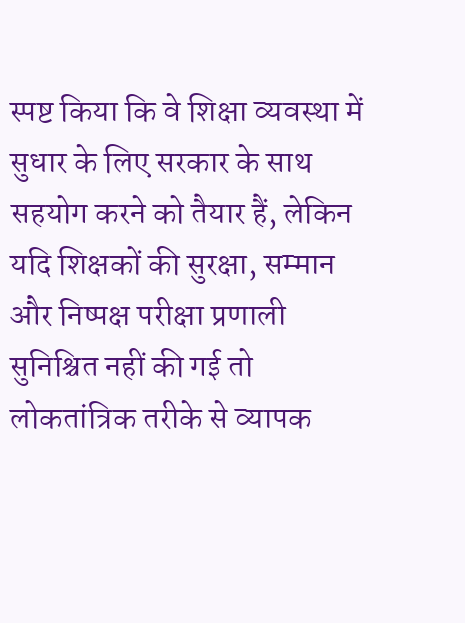स्पष्ट किया कि वे शिक्षा व्यवस्था में सुधार के लिए सरकार के साथ सहयोग करने को तैयार हैं, लेकिन यदि शिक्षकों की सुरक्षा, सम्मान और निष्पक्ष परीक्षा प्रणाली सुनिश्चित नहीं की गई तो लोकतांत्रिक तरीके से व्यापक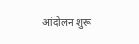आंदोलन शुरू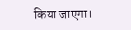किया जाएगा।